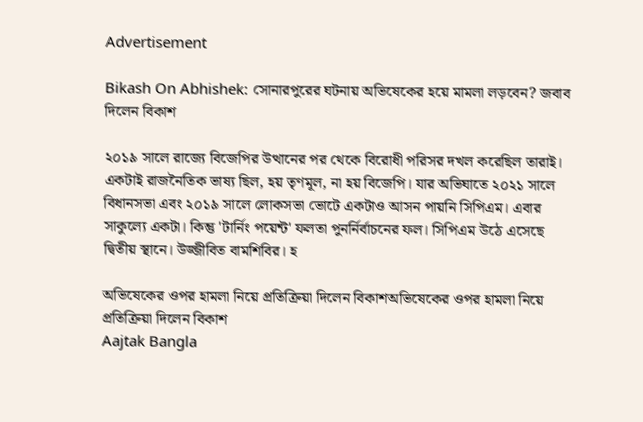Advertisement

Bikash On Abhishek: সোনারপুরের ঘটনায় অভিষেকের হয়ে মামলা লড়বেন? জবাব দিলেন বিকাশ

২০১৯ সালে রাজ্যে বিজেপির উত্থানের পর থেকে বিরোধী পরিসর দখল করেছিল তারাই। একটাই রাজনৈতিক ভাষ্য ছিল, হয় তৃণমূল, না হয় বিজেপি। যার অভিঘাতে ২০২১ সালে বিধানসভা এবং ২০১৯ সালে লোকসভা ভোটে একটাও আসন পায়নি সিপিএম। এবার সাকুল্যে একটা। কিন্তু 'টার্নিং পয়েন্ট' ফলতা পুনর্নির্বাচনের ফল। সিপিএম উঠে এসেছে দ্বিতীয় স্থানে। উজ্জীবিত বামশিবির। হ

অভিষেকের ওপর হামলা নিয়ে প্রতিক্রিয়া দিলেন বিকাশঅভিষেকের ওপর হামলা নিয়ে প্রতিক্রিয়া দিলেন বিকাশ
Aajtak Bangla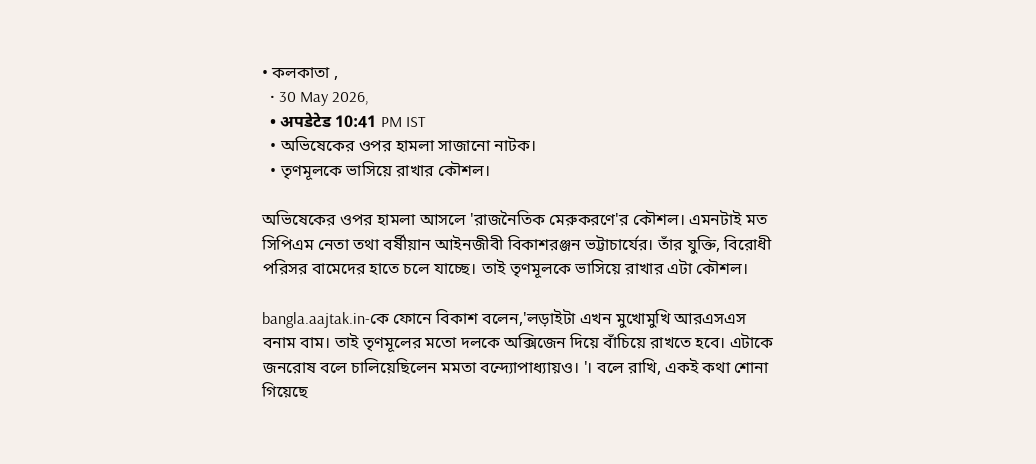• কলকাতা ,
  • 30 May 2026,
  • अपडेटेड 10:41 PM IST
  • অভিষেকের ওপর হামলা সাজানো নাটক।
  • তৃণমূলকে ভাসিয়ে রাখার কৌশল।

অভিষেকের ওপর হামলা আসলে 'রাজনৈতিক মেরুকরণে'র কৌশল। এমনটাই মত সিপিএম নেতা তথা বর্ষীয়ান আইনজীবী বিকাশরঞ্জন ভট্টাচার্যের। তাঁর যুক্তি, বিরোধী পরিসর বামেদের হাতে চলে যাচ্ছে। তাই তৃণমূলকে ভাসিয়ে রাখার এটা কৌশল।

bangla.aajtak.in-কে ফোনে বিকাশ বলেন,'লড়াইটা এখন মুখোমুখি আরএসএস বনাম বাম। তাই তৃণমূলের মতো দলকে অক্সিজেন দিয়ে বাঁচিয়ে রাখতে হবে। এটাকে জনরোষ বলে চালিয়েছিলেন মমতা বন্দ্যোপাধ্যায়ও। '। বলে রাখি, একই কথা শোনা গিয়েছে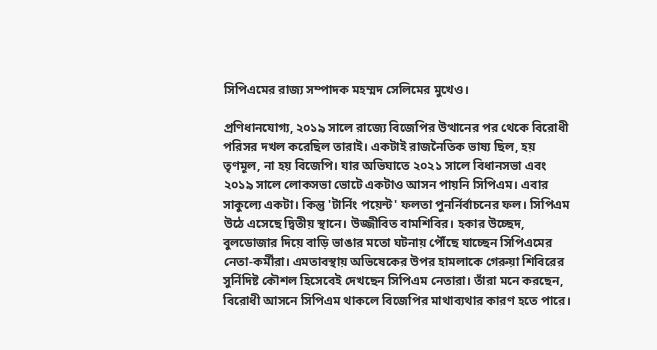সিপিএমের রাজ্য সম্পাদক মহম্মদ সেলিমের মুখেও।

প্রণিধানযোগ্য, ২০১৯ সালে রাজ্যে বিজেপির উত্থানের পর থেকে বিরোধী পরিসর দখল করেছিল তারাই। একটাই রাজনৈতিক ভাষ্য ছিল, হয় তৃণমূল, না হয় বিজেপি। যার অভিঘাতে ২০২১ সালে বিধানসভা এবং ২০১৯ সালে লোকসভা ভোটে একটাও আসন পায়নি সিপিএম। এবার সাকুল্যে একটা। কিন্তু 'টার্নিং পয়েন্ট' ফলতা পুনর্নির্বাচনের ফল। সিপিএম উঠে এসেছে দ্বিতীয় স্থানে। উজ্জীবিত বামশিবির। হকার উচ্ছেদ, বুলডোজার দিয়ে বাড়ি ভাঙার মতো ঘটনায় পৌঁছে যাচ্ছেন সিপিএমের নেতা-কর্মীরা। এমতাবস্থায় অভিষেকের উপর হামলাকে গেরুয়া শিবিরের সুর্নিদিষ্ট কৌশল হিসেবেই দেখছেন সিপিএম নেতারা। তাঁরা মনে করছেন, বিরোধী আসনে সিপিএম থাকলে বিজেপির মাথাব্যথার কারণ হতে পারে।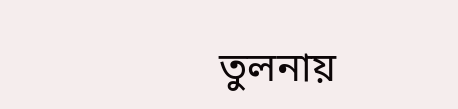তুলনায়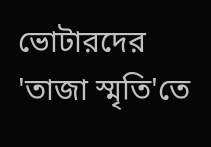ভোটারদের 'তাজা স্মৃতি'তে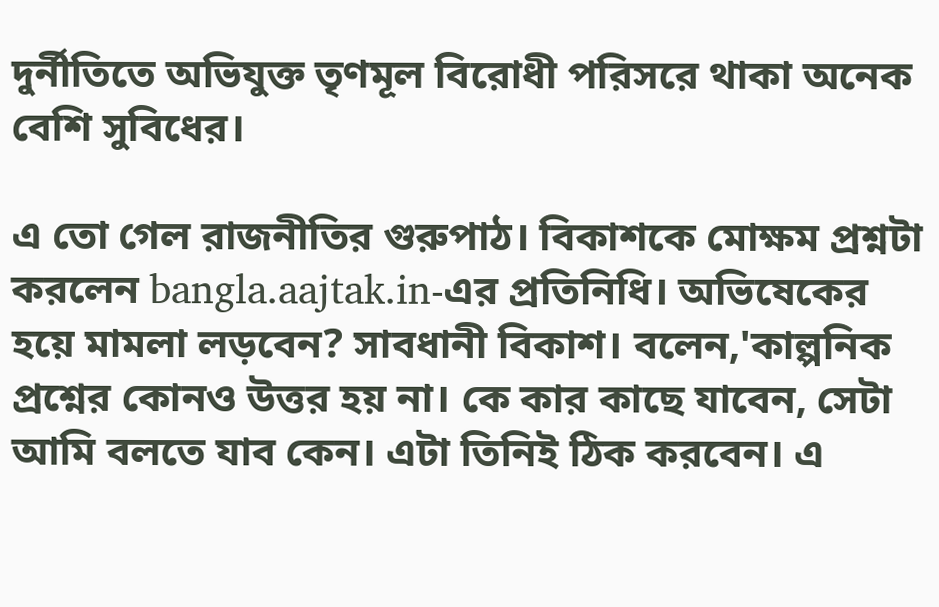দুর্নীতিতে অভিযুক্ত তৃণমূল বিরোধী পরিসরে থাকা অনেক বেশি সুবিধের।

এ তো গেল রাজনীতির গুরুপাঠ। বিকাশকে মোক্ষম প্রশ্নটা করলেন bangla.aajtak.in-এর প্রতিনিধি। অভিষেকের হয়ে মামলা লড়বেন? সাবধানী বিকাশ। বলেন,'কাল্পনিক প্রশ্নের কোনও উত্তর হয় না। কে কার কাছে যাবেন, সেটা আমি বলতে যাব কেন। এটা তিনিই ঠিক করবেন। এ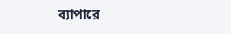ব্যাপারে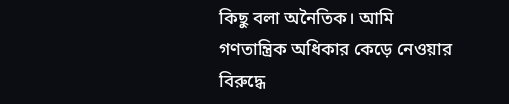কিছু বলা অনৈতিক। আমি  গণতান্ত্রিক অধিকার কেড়ে নেওয়ার বিরুদ্ধে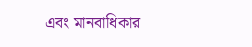এবং মানবাধিকার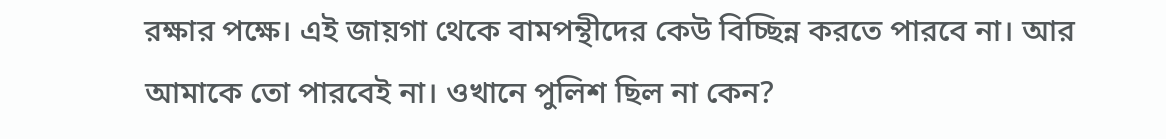রক্ষার পক্ষে। এই জায়গা থেকে বামপন্থীদের কেউ বিচ্ছিন্ন করতে পারবে না। আর আমাকে তো পারবেই না। ওখানে পুলিশ ছিল না কেন?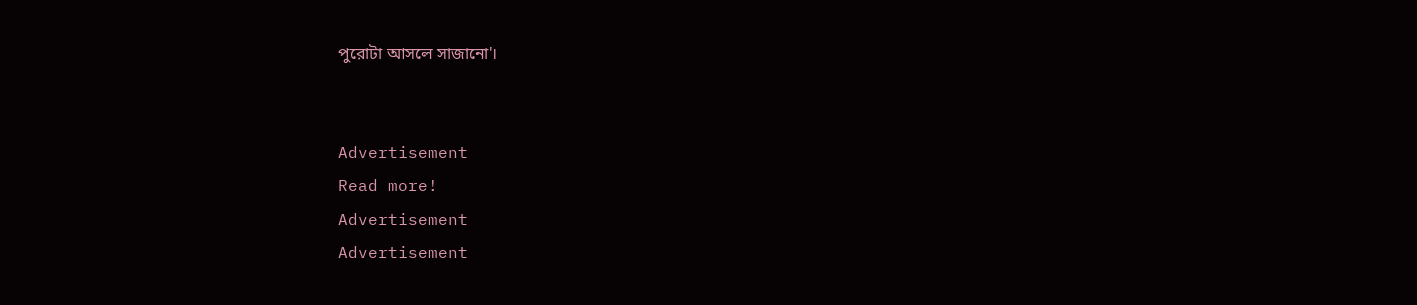পুরোটা আসলে সাজানো'।


Advertisement
Read more!
Advertisement
Advertisement